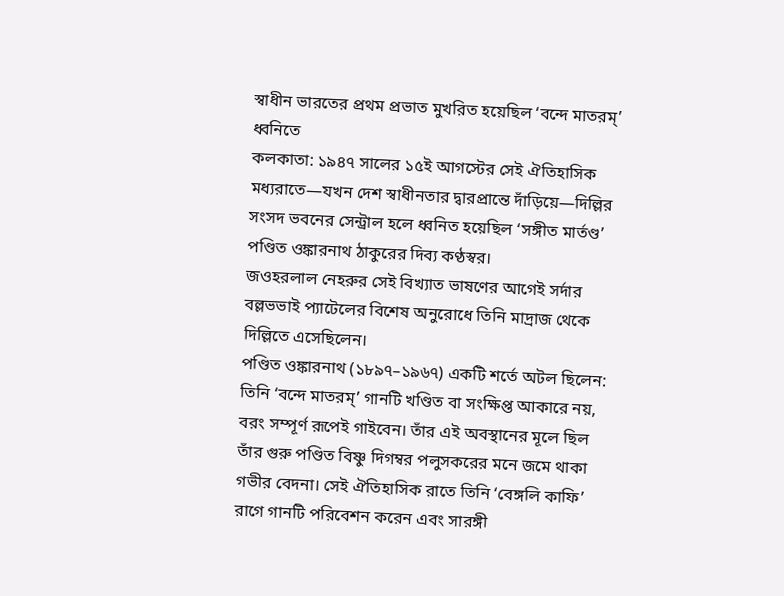স্বাধীন ভারতের প্রথম প্রভাত মুখরিত হয়েছিল ‘বন্দে মাতরম্’ ধ্বনিতে
কলকাতা: ১৯৪৭ সালের ১৫ই আগস্টের সেই ঐতিহাসিক মধ্যরাতে—যখন দেশ স্বাধীনতার দ্বারপ্রান্তে দাঁড়িয়ে—দিল্লির সংসদ ভবনের সেন্ট্রাল হলে ধ্বনিত হয়েছিল ‘সঙ্গীত মার্তণ্ড’ পণ্ডিত ওঙ্কারনাথ ঠাকুরের দিব্য কণ্ঠস্বর।
জওহরলাল নেহরুর সেই বিখ্যাত ভাষণের আগেই সর্দার বল্লভভাই প্যাটেলের বিশেষ অনুরোধে তিনি মাদ্রাজ থেকে দিল্লিতে এসেছিলেন।
পণ্ডিত ওঙ্কারনাথ (১৮৯৭–১৯৬৭) একটি শর্তে অটল ছিলেন: তিনি ‘বন্দে মাতরম্’ গানটি খণ্ডিত বা সংক্ষিপ্ত আকারে নয়, বরং সম্পূর্ণ রূপেই গাইবেন। তাঁর এই অবস্থানের মূলে ছিল তাঁর গুরু পণ্ডিত বিষ্ণু দিগম্বর পলুসকরের মনে জমে থাকা গভীর বেদনা। সেই ঐতিহাসিক রাতে তিনি ‘বেঙ্গলি কাফি’ রাগে গানটি পরিবেশন করেন এবং সারঙ্গী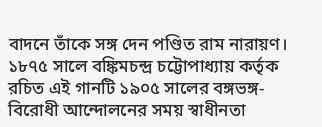বাদনে তাঁকে সঙ্গ দেন পণ্ডিত রাম নারায়ণ।
১৮৭৫ সালে বঙ্কিমচন্দ্র চট্টোপাধ্যায় কর্তৃক রচিত এই গানটি ১৯০৫ সালের বঙ্গভঙ্গ-বিরোধী আন্দোলনের সময় স্বাধীনতা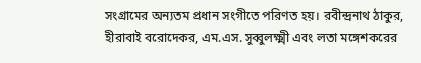সংগ্রামের অন্যতম প্রধান সংগীতে পরিণত হয়। রবীন্দ্রনাথ ঠাকুর, হীরাবাই বরোদেকর, এম.এস. সুব্বুলক্ষ্মী এবং লতা মঙ্গেশকরের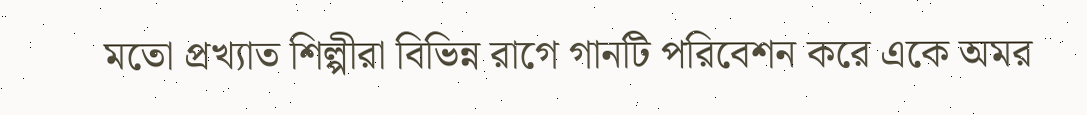মতো প্রখ্যাত শিল্পীরা বিভিন্ন রাগে গানটি পরিবেশন করে একে অমর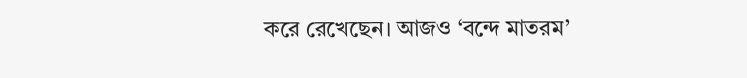করে রেখেছেন। আজও ‘বন্দে মাতরম’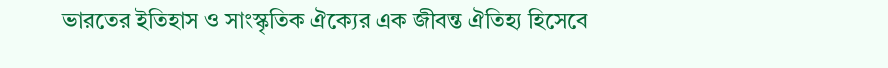ভারতের ইতিহাস ও সাংস্কৃতিক ঐক্যের এক জীবন্ত ঐতিহ্য হিসেবে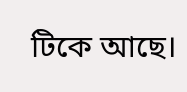টিকে আছে।